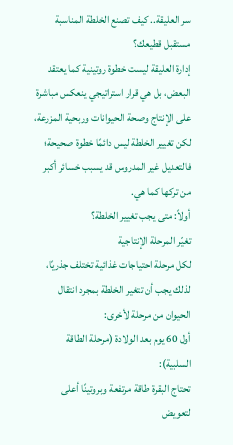سر العليقة.. كيف تصنع الخلطة المناسبة مستقبل قطيعك؟
إدارة العليقة ليست خطوة روتينية كما يعتقد البعض، بل هي قرار استراتيجي ينعكس مباشرة على الإنتاج وصحة الحيوانات وربحية المزرعة، لكن تغيير الخلطة ليس دائمًا خطوة صحيحة؛ فالتعديل غير المدروس قد يسبب خسائر أكبر من تركها كما هي.
أولاً: متى يجب تغيير الخلطة؟
تغيّر المرحلة الإنتاجية
لكل مرحلة احتياجات غذائية تختلف جذريًا، لذلك يجب أن تتغير الخلطة بمجرد انتقال الحيوان من مرحلة لأخرى:
أول 60 يوم بعد الولادة (مرحلة الطاقة السلبية):
تحتاج البقرة طاقة مرتفعة وبروتينًا أعلى لتعويض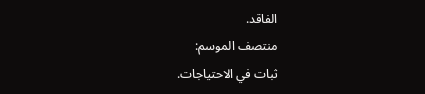الفاقد.
منتصف الموسم:
ثبات في الاحتياجات.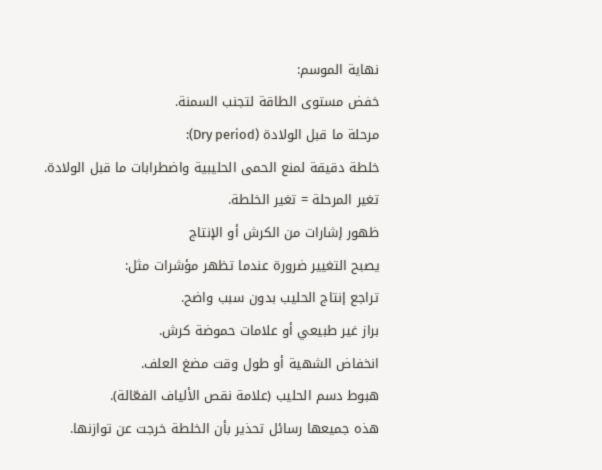نهاية الموسم:
خفض مستوى الطاقة لتجنب السمنة.
مرحلة ما قبل الولادة (Dry period):
خلطة دقيقة لمنع الحمى الحليبية واضطرابات ما قبل الولادة.
تغير المرحلة = تغير الخلطة.
ظهور إشارات من الكرش أو الإنتاج
يصبح التغيير ضرورة عندما تظهر مؤشرات مثل:
تراجع إنتاج الحليب بدون سبب واضح.
براز غير طبيعي أو علامات حموضة كرش.
انخفاض الشهية أو طول وقت مضغ العلف.
هبوط دسم الحليب (علامة نقص الألياف الفعّالة).
هذه جميعها رسائل تحذير بأن الخلطة خرجت عن توازنها.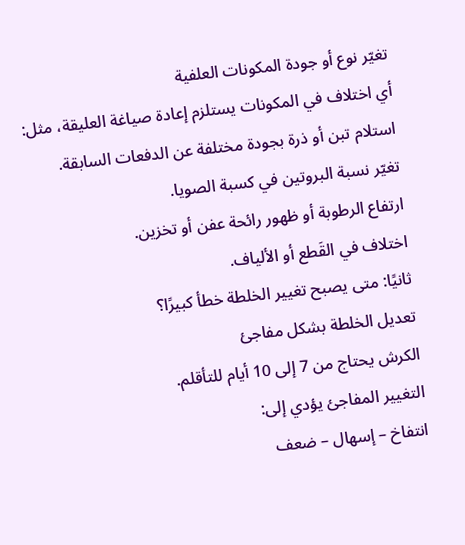تغيّر نوع أو جودة المكونات العلفية
أي اختلاف في المكونات يستلزم إعادة صياغة العليقة، مثل:
استلام تبن أو ذرة بجودة مختلفة عن الدفعات السابقة.
تغيّر نسبة البروتين في كسبة الصويا.
ارتفاع الرطوبة أو ظهور رائحة عفن أو تخزين.
اختلاف في القَطع أو الألياف.
ثانيًا: متى يصبح تغيير الخلطة خطأ كبيرًا؟
تعديل الخلطة بشكل مفاجئ
الكرش يحتاج من 7 إلى 10 أيام للتأقلم.
التغيير المفاجئ يؤدي إلى:
انتفاخ – إسهال – ضعف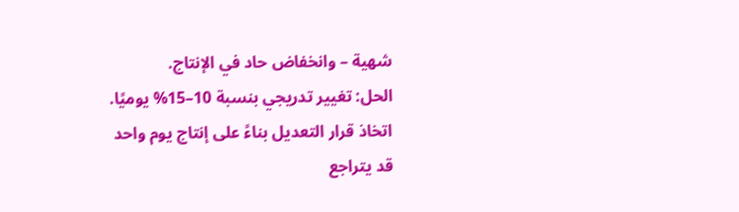شهية – وانخفاض حاد في الإنتاج.
الحل: تغيير تدريجي بنسبة 10–15% يوميًا.
اتخاذ قرار التعديل بناءً على إنتاج يوم واحد
قد يتراجع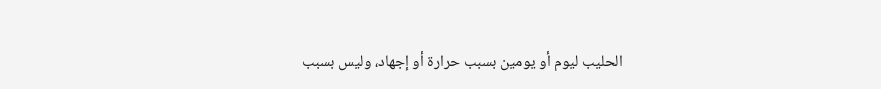الحليب ليوم أو يومين بسبب حرارة أو إجهاد، وليس بسبب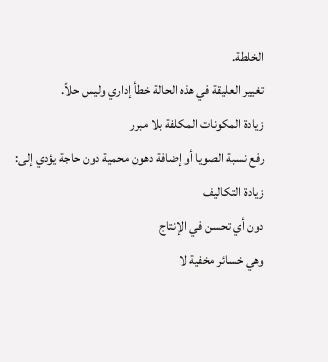الخلطة.
تغيير العليقة في هذه الحالة خطأ إداري وليس حلاً.
زيادة المكونات المكلفة بلا مبرر
رفع نسبة الصويا أو إضافة دهون محمية دون حاجة يؤدي إلى:
زيادة التكاليف
دون أي تحسن في الإنتاج
وهي خسائر مخفية لا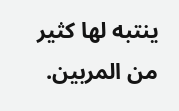ينتبه لها كثير من المربين.